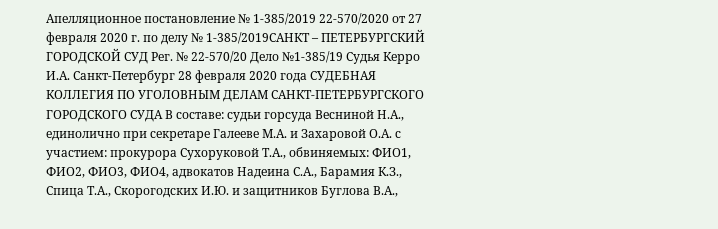Апелляционное постановление № 1-385/2019 22-570/2020 от 27 февраля 2020 г. по делу № 1-385/2019САНКТ – ПЕТЕРБУРГСКИЙ ГОРОДСКОЙ СУД Рег. № 22-570/20 Дело №1-385/19 Судья Керро И.А. Санкт-Петербург 28 февраля 2020 года СУДЕБНАЯ КОЛЛЕГИЯ ПО УГОЛОВНЫМ ДЕЛАМ САНКТ-ПЕТЕРБУРГСКОГО ГОРОДСКОГО СУДА В составе: судьи горсуда Весниной Н.А., единолично при секретаре Галееве М.А. и Захаровой О.А. с участием: прокурора Сухоруковой Т.А., обвиняемых: ФИО1, ФИО2, ФИО3, ФИО4, адвокатов Надеина С.А., Барамия К.З., Спица Т.А., Скорогодских И.Ю. и защитников Буглова В.А.,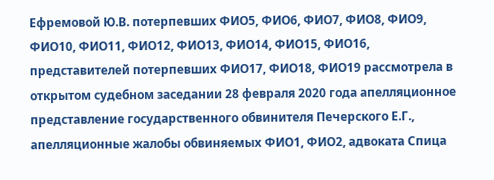Ефремовой Ю.В. потерпевших ФИО5, ФИО6, ФИО7, ФИО8, ФИО9, ФИО10, ФИО11, ФИО12, ФИО13, ФИО14, ФИО15, ФИО16, представителей потерпевших ФИО17, ФИО18, ФИО19 рассмотрела в открытом судебном заседании 28 февраля 2020 года апелляционное представление государственного обвинителя Печерского Е.Г., апелляционные жалобы обвиняемых ФИО1, ФИО2, адвоката Спица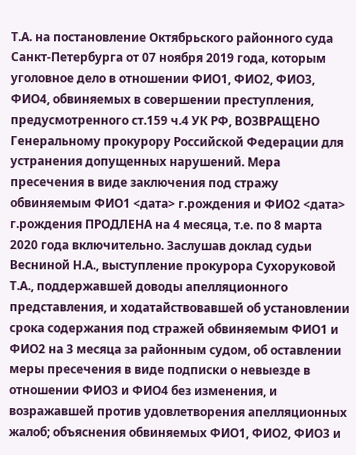Т.А. на постановление Октябрьского районного суда Санкт-Петербурга от 07 ноября 2019 года, которым уголовное дело в отношении ФИО1, ФИО2, ФИО3, ФИО4, обвиняемых в совершении преступления, предусмотренного ст.159 ч.4 УК РФ, ВОЗВРАЩЕНО Генеральному прокурору Российской Федерации для устранения допущенных нарушений. Мера пресечения в виде заключения под стражу обвиняемым ФИО1 <дата> г.рождения и ФИО2 <дата> г.рождения ПРОДЛЕНА на 4 месяца, т.е. по 8 марта 2020 года включительно. Заслушав доклад судьи Весниной Н.А., выступление прокурора Сухоруковой Т.А., поддержавшей доводы апелляционного представления, и ходатайствовавшей об установлении срока содержания под стражей обвиняемым ФИО1 и ФИО2 на 3 месяца за районным судом, об оставлении меры пресечения в виде подписки о невыезде в отношении ФИО3 и ФИО4 без изменения, и возражавшей против удовлетворения апелляционных жалоб; объяснения обвиняемых ФИО1, ФИО2, ФИО3 и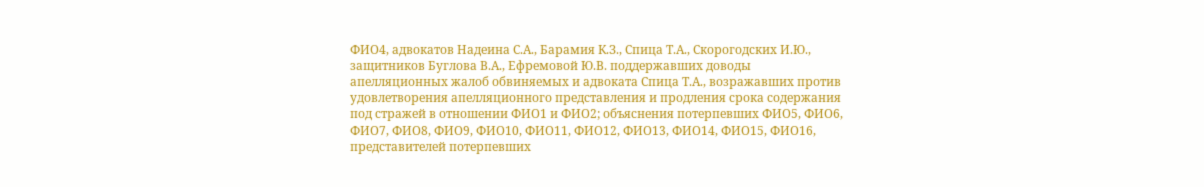ФИО4, адвокатов Надеина С.А., Барамия К.З., Спица Т.А., Скорогодских И.Ю., защитников Буглова В.А., Ефремовой Ю.В. поддержавших доводы апелляционных жалоб обвиняемых и адвоката Спица Т.А., возражавших против удовлетворения апелляционного представления и продления срока содержания под стражей в отношении ФИО1 и ФИО2; объяснения потерпевших ФИО5, ФИО6, ФИО7, ФИО8, ФИО9, ФИО10, ФИО11, ФИО12, ФИО13, ФИО14, ФИО15, ФИО16, представителей потерпевших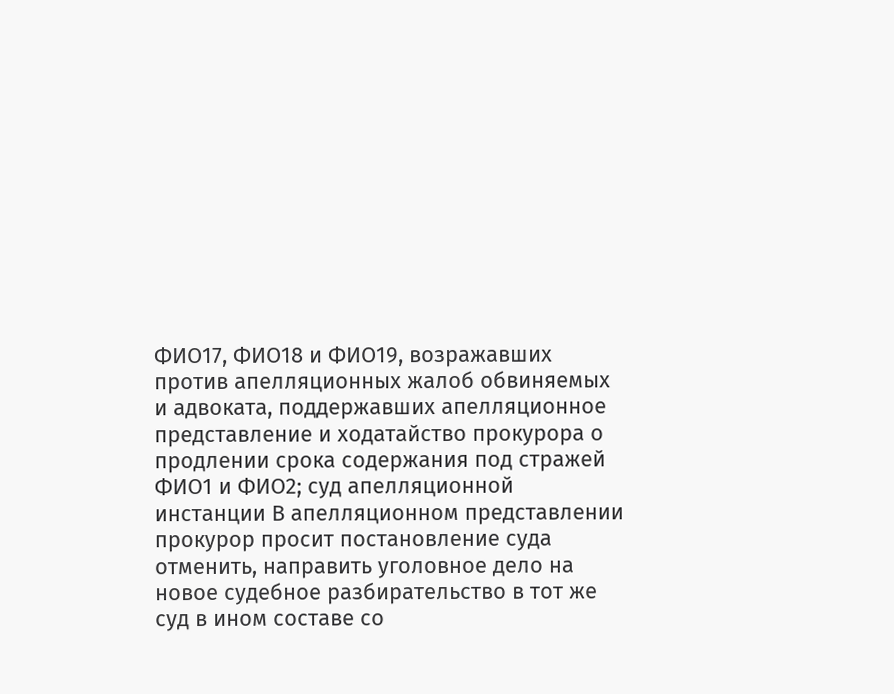ФИО17, ФИО18 и ФИО19, возражавших против апелляционных жалоб обвиняемых и адвоката, поддержавших апелляционное представление и ходатайство прокурора о продлении срока содержания под стражей ФИО1 и ФИО2; суд апелляционной инстанции В апелляционном представлении прокурор просит постановление суда отменить, направить уголовное дело на новое судебное разбирательство в тот же суд в ином составе со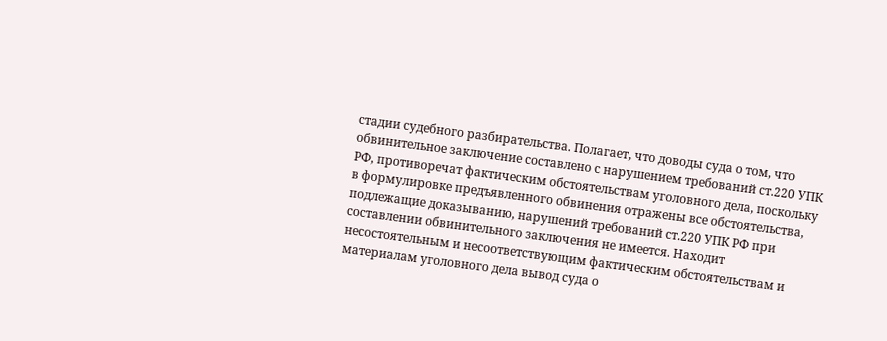стадии судебного разбирательства. Полагает, что доводы суда о том, что обвинительное заключение составлено с нарушением требований ст.220 УПК РФ, противоречат фактическим обстоятельствам уголовного дела, поскольку в формулировке предъявленного обвинения отражены все обстоятельства, подлежащие доказыванию, нарушений требований ст.220 УПК РФ при составлении обвинительного заключения не имеется. Находит несостоятельным и несоответствующим фактическим обстоятельствам и материалам уголовного дела вывод суда о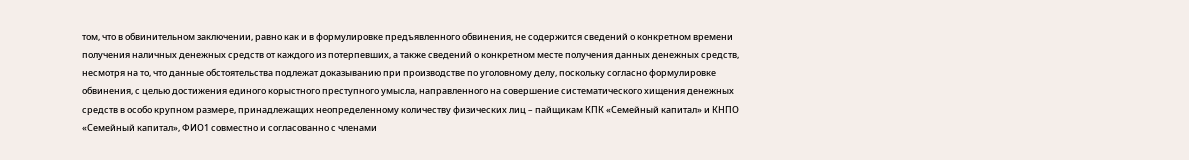том, что в обвинительном заключении, равно как и в формулировке предъявленного обвинения, не содержится сведений о конкретном времени получения наличных денежных средств от каждого из потерпевших, а также сведений о конкретном месте получения данных денежных средств, несмотря на то, что данные обстоятельства подлежат доказыванию при производстве по уголовному делу, поскольку согласно формулировке обвинения, с целью достижения единого корыстного преступного умысла, направленного на совершение систематического хищения денежных средств в особо крупном размере, принадлежащих неопределенному количеству физических лиц – пайщикам КПК «Семейный капитал» и КНПО «Семейный капитал», ФИО1 совместно и согласованно с членами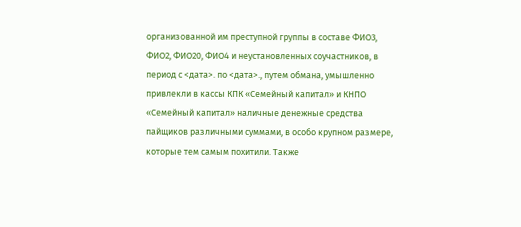организованной им преступной группы в составе ФИО3, ФИО2, ФИО20, ФИО4 и неустановленных соучастников, в период с <дата>. по <дата>., путем обмана, умышленно привлекли в кассы КПК «Семейный капитал» и КНПО «Семейный капитал» наличные денежные средства пайщиков различными суммами, в особо крупном размере, которые тем самым похитили. Также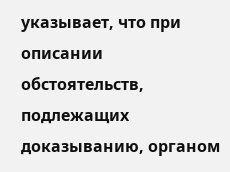указывает, что при описании обстоятельств, подлежащих доказыванию, органом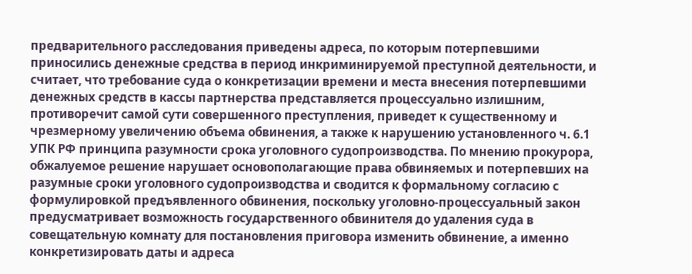предварительного расследования приведены адреса, по которым потерпевшими приносились денежные средства в период инкриминируемой преступной деятельности, и считает, что требование суда о конкретизации времени и места внесения потерпевшими денежных средств в кассы партнерства представляется процессуально излишним, противоречит самой сути совершенного преступления, приведет к существенному и чрезмерному увеличению объема обвинения, а также к нарушению установленного ч. 6.1 УПК РФ принципа разумности срока уголовного судопроизводства. По мнению прокурора, обжалуемое решение нарушает основополагающие права обвиняемых и потерпевших на разумные сроки уголовного судопроизводства и сводится к формальному согласию с формулировкой предъявленного обвинения, поскольку уголовно-процессуальный закон предусматривает возможность государственного обвинителя до удаления суда в совещательную комнату для постановления приговора изменить обвинение, а именно конкретизировать даты и адреса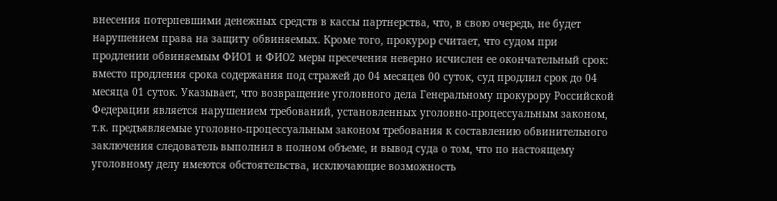внесения потерпевшими денежных средств в кассы партнерства, что, в свою очередь, не будет нарушением права на защиту обвиняемых. Кроме того, прокурор считает, что судом при продлении обвиняемым ФИО1 и ФИО2 меры пресечения неверно исчислен ее окончательный срок: вместо продления срока содержания под стражей до 04 месяцев 00 суток, суд продлил срок до 04 месяца 01 суток. Указывает, что возвращение уголовного дела Генеральному прокурору Российской Федерации является нарушением требований, установленных уголовно-процессуальным законом, т.к. предъявляемые уголовно-процессуальным законом требования к составлению обвинительного заключения следователь выполнил в полном объеме, и вывод суда о том, что по настоящему уголовному делу имеются обстоятельства, исключающие возможность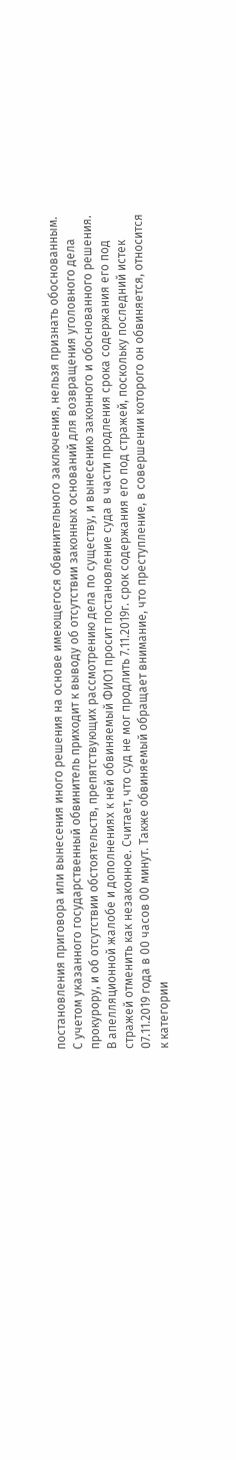постановления приговора или вынесения иного решения на основе имеющегося обвинительного заключения, нельзя признать обоснованным. С учетом указанного государственный обвинитель приходит к выводу об отсутствии законных оснований для возвращения уголовного дела прокурору, и об отсутствии обстоятельств, препятствующих рассмотрению дела по существу, и вынесению законного и обоснованного решения. В апелляционной жалобе и дополнениях к ней обвиняемый ФИО1 просит постановление суда в части продления срока содержания его под стражей отменить как незаконное. Считает, что суд не мог продлить 7.11.2019г. срок содержания его под стражей, поскольку последний истек 07.11.2019 года в 00 часов 00 минут. Также обвиняемый обращает внимание, что преступление, в совершении которого он обвиняется, относится к категории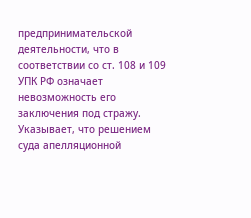предпринимательской деятельности, что в соответствии со ст. 108 и 109 УПК РФ означает невозможность его заключения под стражу. Указывает, что решением суда апелляционной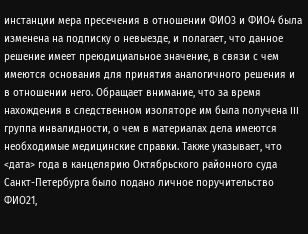инстанции мера пресечения в отношении ФИО3 и ФИО4 была изменена на подписку о невыезде, и полагает, что данное решение имеет преюдициальное значение, в связи с чем имеются основания для принятия аналогичного решения и в отношении него. Обращает внимание, что за время нахождения в следственном изоляторе им была получена III группа инвалидности, о чем в материалах дела имеются необходимые медицинские справки. Также указывает, что <дата> года в канцелярию Октябрьского районного суда Санкт-Петербурга было подано личное поручительство ФИО21,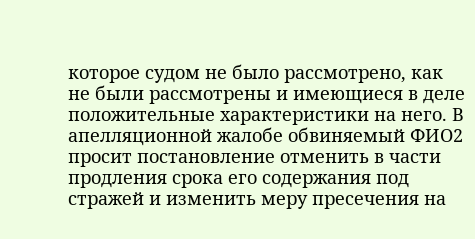которое судом не было рассмотрено, как не были рассмотрены и имеющиеся в деле положительные характеристики на него. В апелляционной жалобе обвиняемый ФИО2 просит постановление отменить в части продления срока его содержания под стражей и изменить меру пресечения на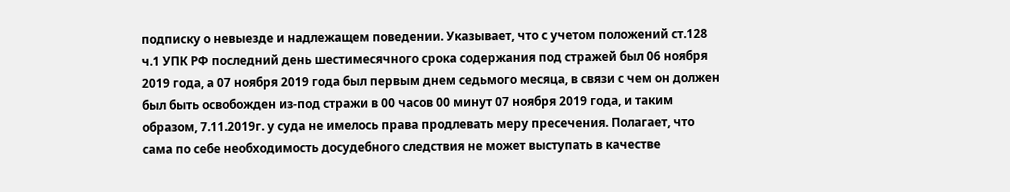подписку о невыезде и надлежащем поведении. Указывает, что с учетом положений ст.128 ч.1 УПК РФ последний день шестимесячного срока содержания под стражей был 06 ноября 2019 года, а 07 ноября 2019 года был первым днем седьмого месяца, в связи с чем он должен был быть освобожден из-под стражи в 00 часов 00 минут 07 ноября 2019 года, и таким образом, 7.11.2019г. у суда не имелось права продлевать меру пресечения. Полагает, что сама по себе необходимость досудебного следствия не может выступать в качестве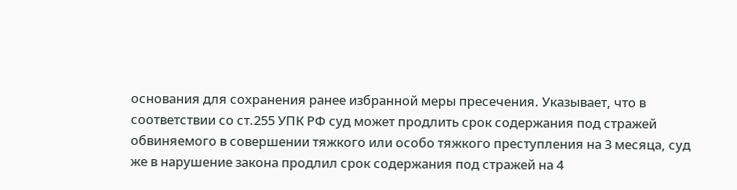основания для сохранения ранее избранной меры пресечения. Указывает, что в соответствии со ст.255 УПК РФ суд может продлить срок содержания под стражей обвиняемого в совершении тяжкого или особо тяжкого преступления на 3 месяца, суд же в нарушение закона продлил срок содержания под стражей на 4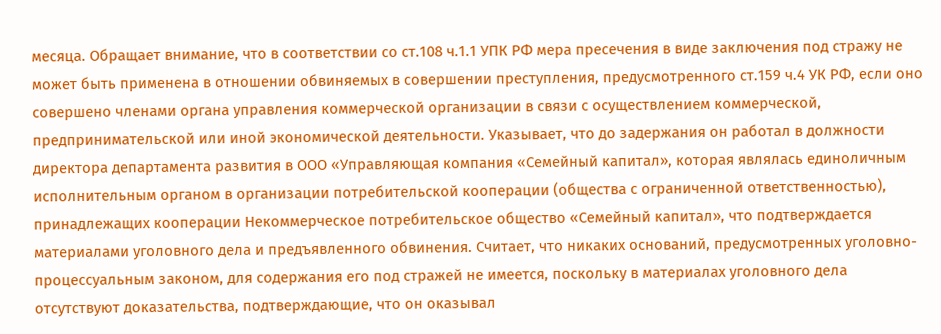месяца. Обращает внимание, что в соответствии со ст.108 ч.1.1 УПК РФ мера пресечения в виде заключения под стражу не может быть применена в отношении обвиняемых в совершении преступления, предусмотренного ст.159 ч.4 УК РФ, если оно совершено членами органа управления коммерческой организации в связи с осуществлением коммерческой, предпринимательской или иной экономической деятельности. Указывает, что до задержания он работал в должности директора департамента развития в ООО «Управляющая компания «Семейный капитал», которая являлась единоличным исполнительным органом в организации потребительской кооперации (общества с ограниченной ответственностью), принадлежащих кооперации Некоммерческое потребительское общество «Семейный капитал», что подтверждается материалами уголовного дела и предъявленного обвинения. Считает, что никаких оснований, предусмотренных уголовно-процессуальным законом, для содержания его под стражей не имеется, поскольку в материалах уголовного дела отсутствуют доказательства, подтверждающие, что он оказывал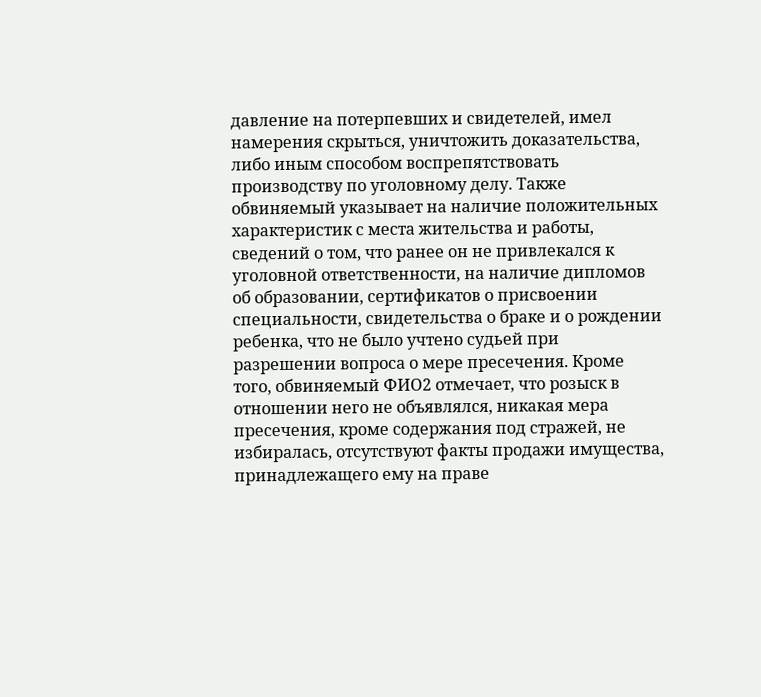давление на потерпевших и свидетелей, имел намерения скрыться, уничтожить доказательства, либо иным способом воспрепятствовать производству по уголовному делу. Также обвиняемый указывает на наличие положительных характеристик с места жительства и работы, сведений о том, что ранее он не привлекался к уголовной ответственности, на наличие дипломов об образовании, сертификатов о присвоении специальности, свидетельства о браке и о рождении ребенка, что не было учтено судьей при разрешении вопроса о мере пресечения. Кроме того, обвиняемый ФИО2 отмечает, что розыск в отношении него не объявлялся, никакая мера пресечения, кроме содержания под стражей, не избиралась, отсутствуют факты продажи имущества, принадлежащего ему на праве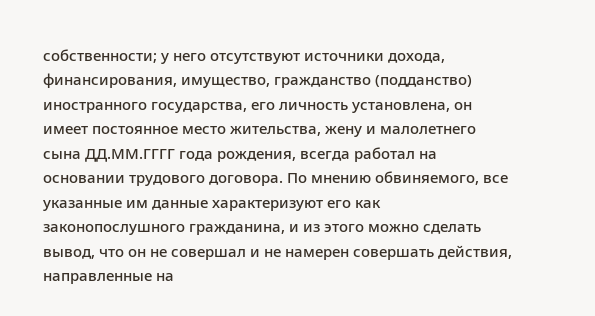собственности; у него отсутствуют источники дохода, финансирования, имущество, гражданство (подданство) иностранного государства, его личность установлена, он имеет постоянное место жительства, жену и малолетнего сына ДД.ММ.ГГГГ года рождения, всегда работал на основании трудового договора. По мнению обвиняемого, все указанные им данные характеризуют его как законопослушного гражданина, и из этого можно сделать вывод, что он не совершал и не намерен совершать действия, направленные на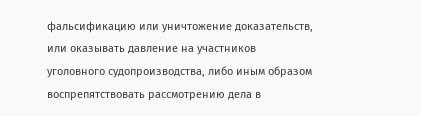фальсификацию или уничтожение доказательств, или оказывать давление на участников уголовного судопроизводства, либо иным образом воспрепятствовать рассмотрению дела в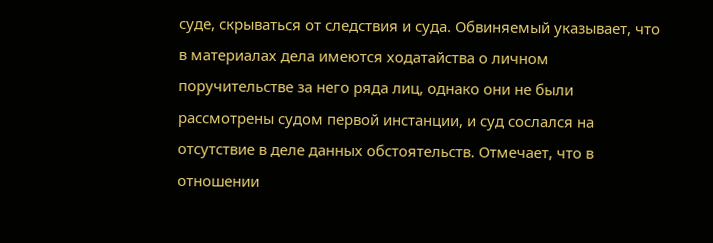суде, скрываться от следствия и суда. Обвиняемый указывает, что в материалах дела имеются ходатайства о личном поручительстве за него ряда лиц, однако они не были рассмотрены судом первой инстанции, и суд сослался на отсутствие в деле данных обстоятельств. Отмечает, что в отношении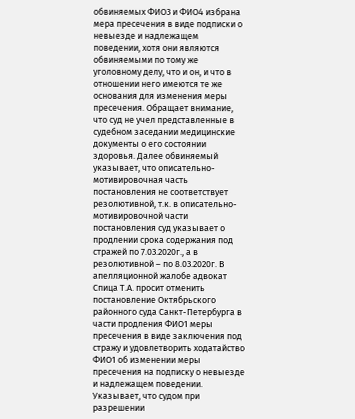обвиняемых ФИО3 и ФИО4 избрана мера пресечения в виде подписки о невыезде и надлежащем поведении, хотя они являются обвиняемыми по тому же уголовному делу, что и он, и что в отношении него имеются те же основания для изменения меры пресечения. Обращает внимание, что суд не учел представленные в судебном заседании медицинские документы о его состоянии здоровья. Далее обвиняемый указывает, что описательно-мотивировочная часть постановления не соответствует резолютивной, т.к. в описательно-мотивировочной части постановления суд указывает о продлении срока содержания под стражей по 7.03.2020г., а в резолютивной – по 8.03.2020г. В апелляционной жалобе адвокат Спица Т.А. просит отменить постановление Октябрьского районного суда Санкт-Петербурга в части продления ФИО1 меры пресечения в виде заключения под стражу и удовлетворить ходатайство ФИО1 об изменении меры пресечения на подписку о невыезде и надлежащем поведении. Указывает, что судом при разрешении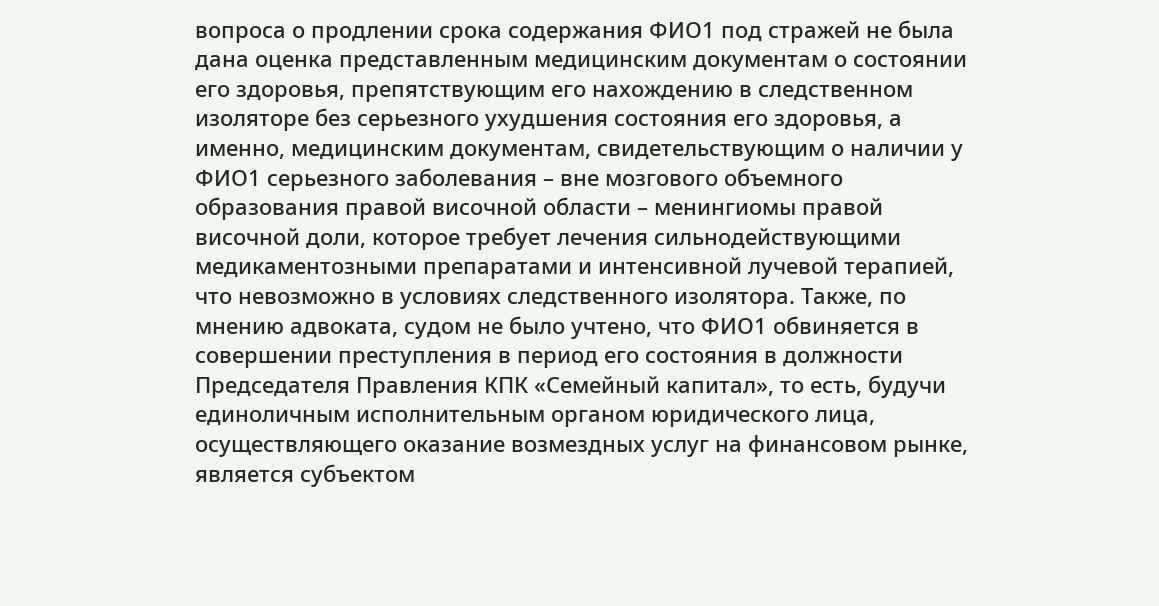вопроса о продлении срока содержания ФИО1 под стражей не была дана оценка представленным медицинским документам о состоянии его здоровья, препятствующим его нахождению в следственном изоляторе без серьезного ухудшения состояния его здоровья, а именно, медицинским документам, свидетельствующим о наличии у ФИО1 серьезного заболевания – вне мозгового объемного образования правой височной области – менингиомы правой височной доли, которое требует лечения сильнодействующими медикаментозными препаратами и интенсивной лучевой терапией, что невозможно в условиях следственного изолятора. Также, по мнению адвоката, судом не было учтено, что ФИО1 обвиняется в совершении преступления в период его состояния в должности Председателя Правления КПК «Семейный капитал», то есть, будучи единоличным исполнительным органом юридического лица, осуществляющего оказание возмездных услуг на финансовом рынке, является субъектом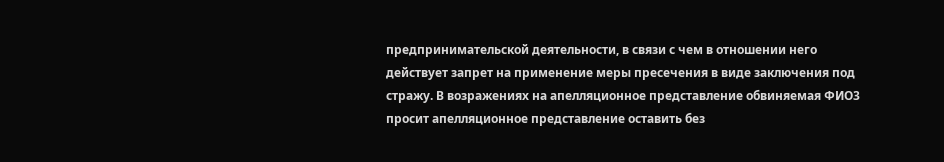предпринимательской деятельности, в связи с чем в отношении него действует запрет на применение меры пресечения в виде заключения под стражу. В возражениях на апелляционное представление обвиняемая ФИО3 просит апелляционное представление оставить без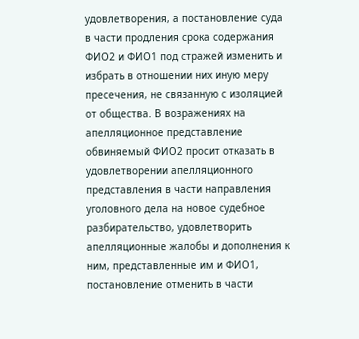удовлетворения, а постановление суда в части продления срока содержания ФИО2 и ФИО1 под стражей изменить и избрать в отношении них иную меру пресечения, не связанную с изоляцией от общества. В возражениях на апелляционное представление обвиняемый ФИО2 просит отказать в удовлетворении апелляционного представления в части направления уголовного дела на новое судебное разбирательство, удовлетворить апелляционные жалобы и дополнения к ним, представленные им и ФИО1, постановление отменить в части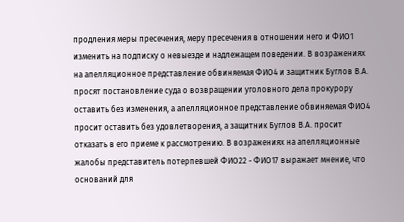продления меры пресечения, меру пресечения в отношении него и ФИО1 изменить на подписку о невыезде и надлежащем поведении. В возражениях на апелляционное представление обвиняемая ФИО4 и защитник Буглов В.А. просят постановление суда о возвращении уголовного дела прокурору оставить без изменения, а апелляционное представление обвиняемая ФИО4 просит оставить без удовлетворения, а защитник Буглов В.А. просит отказать в его приеме к рассмотрению. В возражениях на апелляционные жалобы представитель потерпевшей ФИО22 - ФИО17 выражает мнение, что оснований для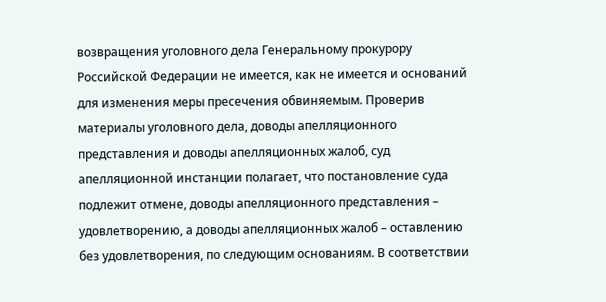возвращения уголовного дела Генеральному прокурору Российской Федерации не имеется, как не имеется и оснований для изменения меры пресечения обвиняемым. Проверив материалы уголовного дела, доводы апелляционного представления и доводы апелляционных жалоб, суд апелляционной инстанции полагает, что постановление суда подлежит отмене, доводы апелляционного представления – удовлетворению, а доводы апелляционных жалоб – оставлению без удовлетворения, по следующим основаниям. В соответствии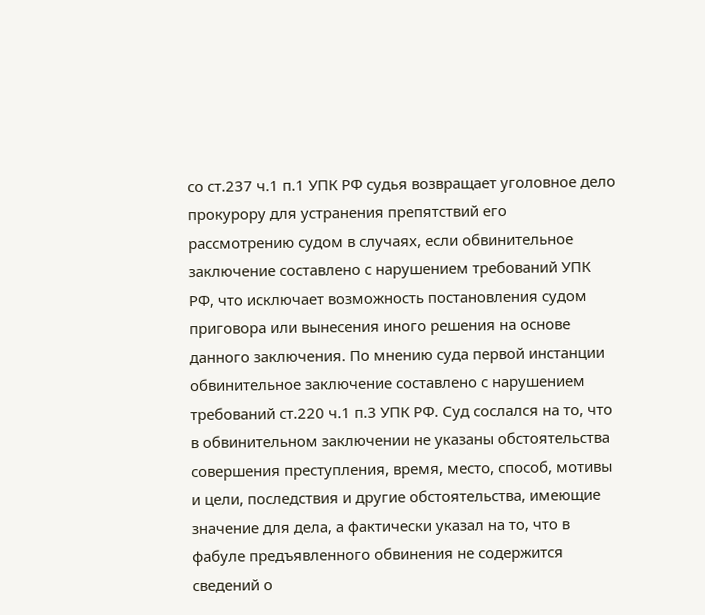со ст.237 ч.1 п.1 УПК РФ судья возвращает уголовное дело прокурору для устранения препятствий его рассмотрению судом в случаях, если обвинительное заключение составлено с нарушением требований УПК РФ, что исключает возможность постановления судом приговора или вынесения иного решения на основе данного заключения. По мнению суда первой инстанции обвинительное заключение составлено с нарушением требований ст.220 ч.1 п.3 УПК РФ. Суд сослался на то, что в обвинительном заключении не указаны обстоятельства совершения преступления, время, место, способ, мотивы и цели, последствия и другие обстоятельства, имеющие значение для дела, а фактически указал на то, что в фабуле предъявленного обвинения не содержится сведений о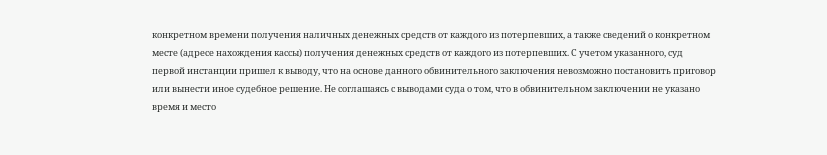конкретном времени получения наличных денежных средств от каждого из потерпевших, а также сведений о конкретном месте (адресе нахождения кассы) получения денежных средств от каждого из потерпевших. С учетом указанного, суд первой инстанции пришел к выводу, что на основе данного обвинительного заключения невозможно постановить приговор или вынести иное судебное решение. Не соглашаясь с выводами суда о том, что в обвинительном заключении не указано время и место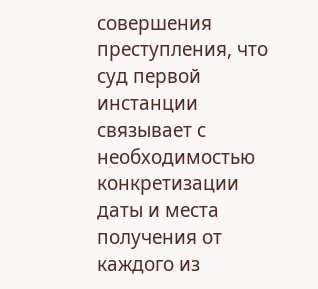совершения преступления, что суд первой инстанции связывает с необходимостью конкретизации даты и места получения от каждого из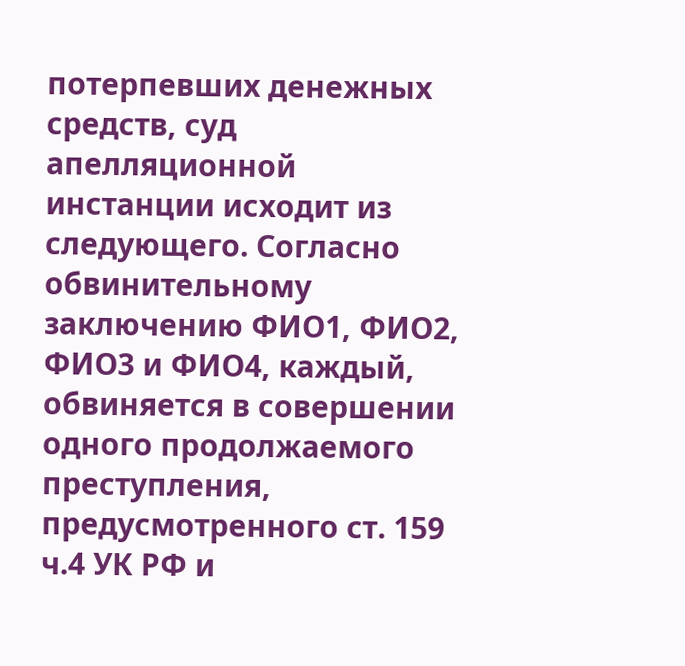потерпевших денежных средств, суд апелляционной инстанции исходит из следующего. Согласно обвинительному заключению ФИО1, ФИО2, ФИО3 и ФИО4, каждый, обвиняется в совершении одного продолжаемого преступления, предусмотренного ст. 159 ч.4 УК РФ и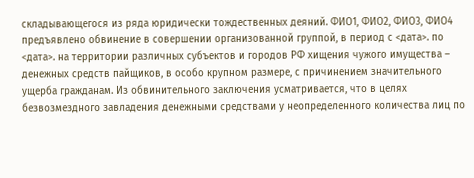складывающегося из ряда юридически тождественных деяний. ФИО1, ФИО2, ФИО3, ФИО4 предъявлено обвинение в совершении организованной группой, в период с <дата>. по <дата>. на территории различных субъектов и городов РФ хищения чужого имущества – денежных средств пайщиков, в особо крупном размере, с причинением значительного ущерба гражданам. Из обвинительного заключения усматривается, что в целях безвозмездного завладения денежными средствами у неопределенного количества лиц по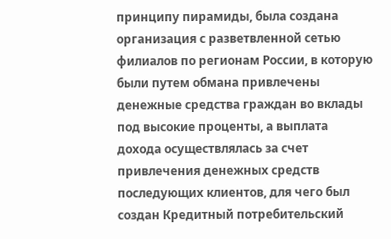принципу пирамиды, была создана организация с разветвленной сетью филиалов по регионам России, в которую были путем обмана привлечены денежные средства граждан во вклады под высокие проценты, а выплата дохода осуществлялась за счет привлечения денежных средств последующих клиентов, для чего был создан Кредитный потребительский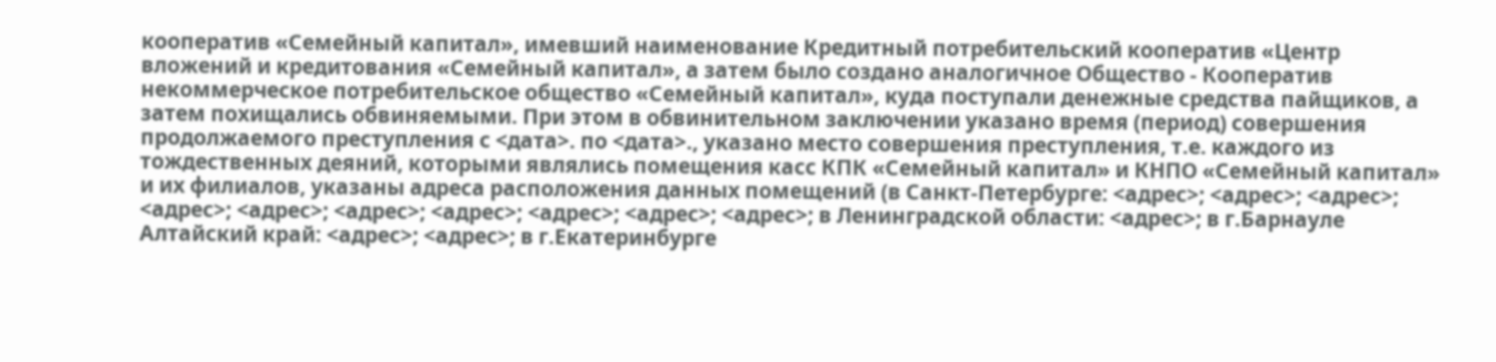кооператив «Семейный капитал», имевший наименование Кредитный потребительский кооператив «Центр вложений и кредитования «Семейный капитал», а затем было создано аналогичное Общество - Кооператив некоммерческое потребительское общество «Семейный капитал», куда поступали денежные средства пайщиков, а затем похищались обвиняемыми. При этом в обвинительном заключении указано время (период) совершения продолжаемого преступления с <дата>. по <дата>., указано место совершения преступления, т.е. каждого из тождественных деяний, которыми являлись помещения касс КПК «Семейный капитал» и КНПО «Семейный капитал» и их филиалов, указаны адреса расположения данных помещений (в Санкт-Петербурге: <адрес>; <адрес>; <адрес>; <адрес>; <адрес>; <адрес>; <адрес>; <адрес>; <адрес>; <адрес>; в Ленинградской области: <адрес>; в г.Барнауле Алтайский край: <адрес>; <адрес>; в г.Екатеринбурге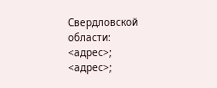Свердловской области: <адрес>; <адрес>;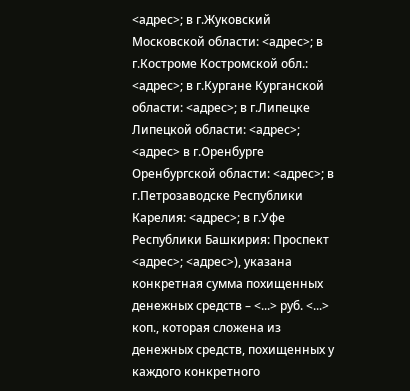<адрес>; в г.Жуковский Московской области: <адрес>; в г.Костроме Костромской обл.: <адрес>; в г.Кургане Курганской области: <адрес>; в г.Липецке Липецкой области: <адрес>; <адрес> в г.Оренбурге Оренбургской области: <адрес>; в г.Петрозаводске Республики Карелия: <адрес>; в г.Уфе Республики Башкирия: Проспект <адрес>; <адрес>), указана конкретная сумма похищенных денежных средств – <...> руб. <...> коп., которая сложена из денежных средств, похищенных у каждого конкретного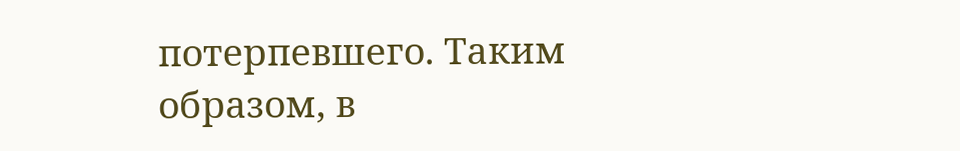потерпевшего. Таким образом, в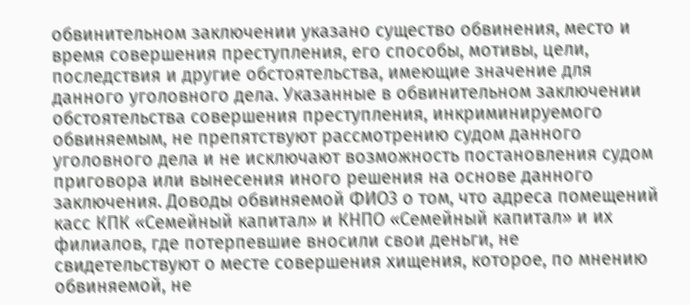обвинительном заключении указано существо обвинения, место и время совершения преступления, его способы, мотивы, цели, последствия и другие обстоятельства, имеющие значение для данного уголовного дела. Указанные в обвинительном заключении обстоятельства совершения преступления, инкриминируемого обвиняемым, не препятствуют рассмотрению судом данного уголовного дела и не исключают возможность постановления судом приговора или вынесения иного решения на основе данного заключения. Доводы обвиняемой ФИО3 о том, что адреса помещений касс КПК «Семейный капитал» и КНПО «Семейный капитал» и их филиалов, где потерпевшие вносили свои деньги, не свидетельствуют о месте совершения хищения, которое, по мнению обвиняемой, не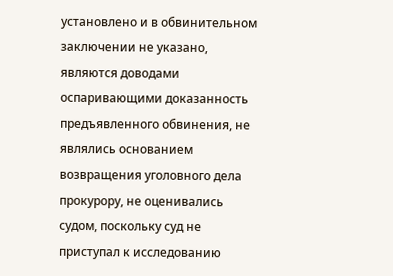установлено и в обвинительном заключении не указано, являются доводами оспаривающими доказанность предъявленного обвинения, не являлись основанием возвращения уголовного дела прокурору, не оценивались судом, поскольку суд не приступал к исследованию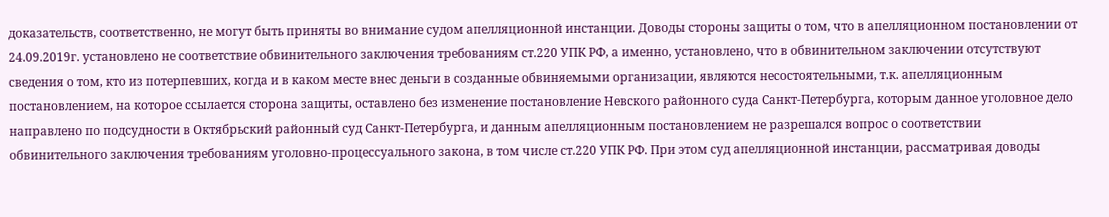доказательств, соответственно, не могут быть приняты во внимание судом апелляционной инстанции. Доводы стороны защиты о том, что в апелляционном постановлении от 24.09.2019г. установлено не соответствие обвинительного заключения требованиям ст.220 УПК РФ, а именно, установлено, что в обвинительном заключении отсутствуют сведения о том, кто из потерпевших, когда и в каком месте внес деньги в созданные обвиняемыми организации, являются несостоятельными, т.к. апелляционным постановлением, на которое ссылается сторона защиты, оставлено без изменение постановление Невского районного суда Санкт-Петербурга, которым данное уголовное дело направлено по подсудности в Октябрьский районный суд Санкт-Петербурга, и данным апелляционным постановлением не разрешался вопрос о соответствии обвинительного заключения требованиям уголовно-процессуального закона, в том числе ст.220 УПК РФ. При этом суд апелляционной инстанции, рассматривая доводы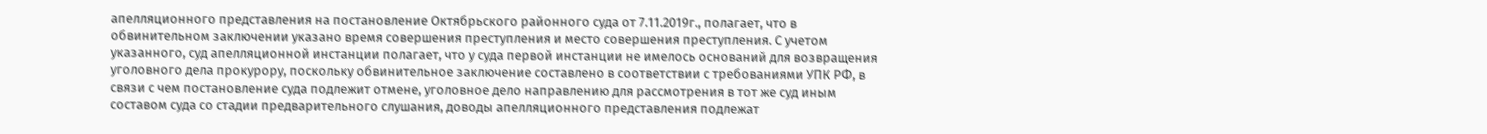апелляционного представления на постановление Октябрьского районного суда от 7.11.2019г., полагает, что в обвинительном заключении указано время совершения преступления и место совершения преступления. С учетом указанного, суд апелляционной инстанции полагает, что у суда первой инстанции не имелось оснований для возвращения уголовного дела прокурору, поскольку обвинительное заключение составлено в соответствии с требованиями УПК РФ, в связи с чем постановление суда подлежит отмене, уголовное дело направлению для рассмотрения в тот же суд иным составом суда со стадии предварительного слушания, доводы апелляционного представления подлежат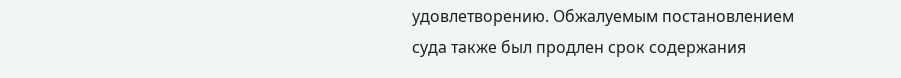удовлетворению. Обжалуемым постановлением суда также был продлен срок содержания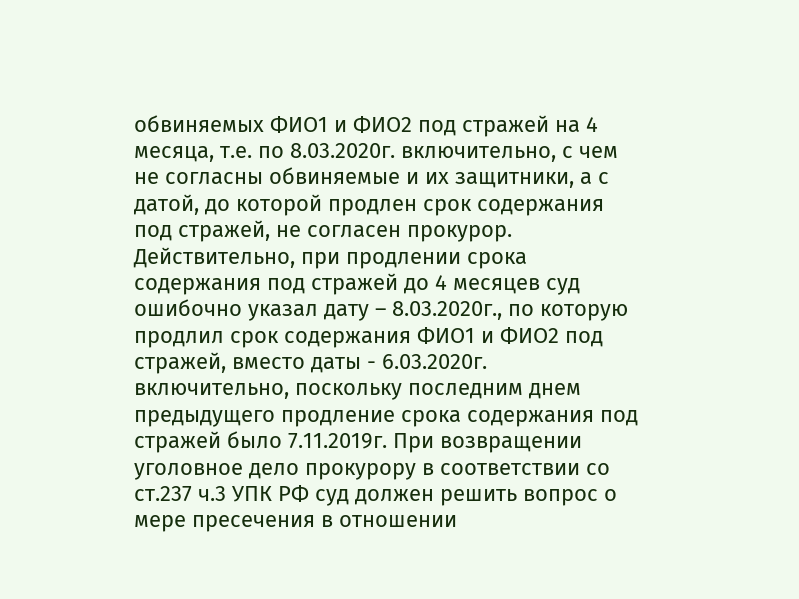обвиняемых ФИО1 и ФИО2 под стражей на 4 месяца, т.е. по 8.03.2020г. включительно, с чем не согласны обвиняемые и их защитники, а с датой, до которой продлен срок содержания под стражей, не согласен прокурор. Действительно, при продлении срока содержания под стражей до 4 месяцев суд ошибочно указал дату – 8.03.2020г., по которую продлил срок содержания ФИО1 и ФИО2 под стражей, вместо даты - 6.03.2020г. включительно, поскольку последним днем предыдущего продление срока содержания под стражей было 7.11.2019г. При возвращении уголовное дело прокурору в соответствии со ст.237 ч.3 УПК РФ суд должен решить вопрос о мере пресечения в отношении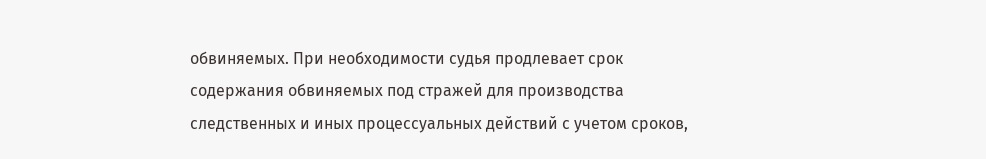обвиняемых. При необходимости судья продлевает срок содержания обвиняемых под стражей для производства следственных и иных процессуальных действий с учетом сроков,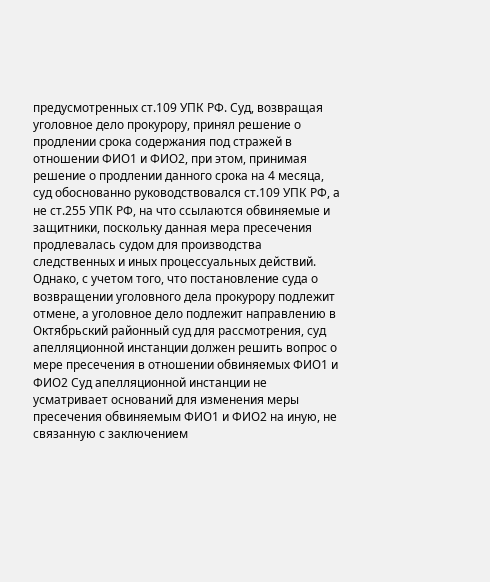предусмотренных ст.109 УПК РФ. Суд, возвращая уголовное дело прокурору, принял решение о продлении срока содержания под стражей в отношении ФИО1 и ФИО2, при этом, принимая решение о продлении данного срока на 4 месяца, суд обоснованно руководствовался ст.109 УПК РФ, а не ст.255 УПК РФ, на что ссылаются обвиняемые и защитники, поскольку данная мера пресечения продлевалась судом для производства следственных и иных процессуальных действий. Однако, с учетом того, что постановление суда о возвращении уголовного дела прокурору подлежит отмене, а уголовное дело подлежит направлению в Октябрьский районный суд для рассмотрения, суд апелляционной инстанции должен решить вопрос о мере пресечения в отношении обвиняемых ФИО1 и ФИО2 Суд апелляционной инстанции не усматривает оснований для изменения меры пресечения обвиняемым ФИО1 и ФИО2 на иную, не связанную с заключением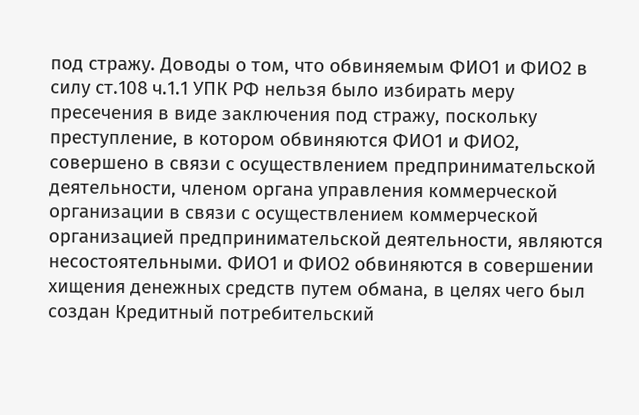под стражу. Доводы о том, что обвиняемым ФИО1 и ФИО2 в силу ст.108 ч.1.1 УПК РФ нельзя было избирать меру пресечения в виде заключения под стражу, поскольку преступление, в котором обвиняются ФИО1 и ФИО2, совершено в связи с осуществлением предпринимательской деятельности, членом органа управления коммерческой организации в связи с осуществлением коммерческой организацией предпринимательской деятельности, являются несостоятельными. ФИО1 и ФИО2 обвиняются в совершении хищения денежных средств путем обмана, в целях чего был создан Кредитный потребительский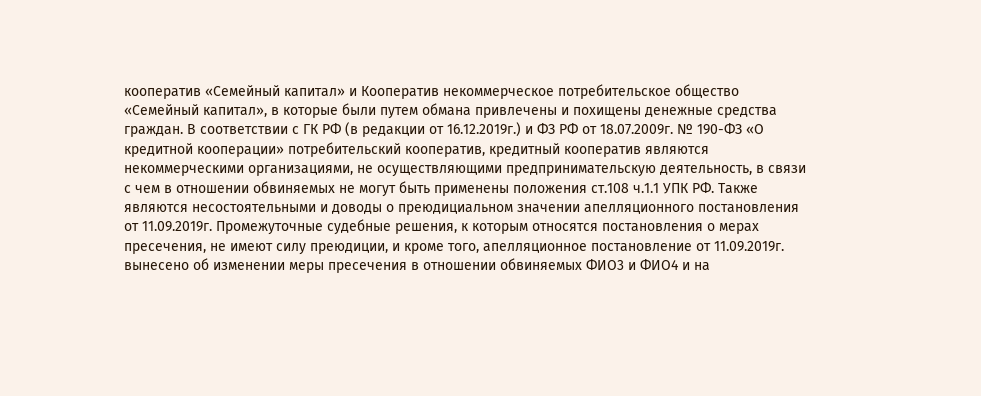кооператив «Семейный капитал» и Кооператив некоммерческое потребительское общество «Семейный капитал», в которые были путем обмана привлечены и похищены денежные средства граждан. В соответствии с ГК РФ (в редакции от 16.12.2019г.) и ФЗ РФ от 18.07.2009г. № 190-ФЗ «О кредитной кооперации» потребительский кооператив, кредитный кооператив являются некоммерческими организациями, не осуществляющими предпринимательскую деятельность, в связи с чем в отношении обвиняемых не могут быть применены положения ст.108 ч.1.1 УПК РФ. Также являются несостоятельными и доводы о преюдициальном значении апелляционного постановления от 11.09.2019г. Промежуточные судебные решения, к которым относятся постановления о мерах пресечения, не имеют силу преюдиции, и кроме того, апелляционное постановление от 11.09.2019г. вынесено об изменении меры пресечения в отношении обвиняемых ФИО3 и ФИО4 и на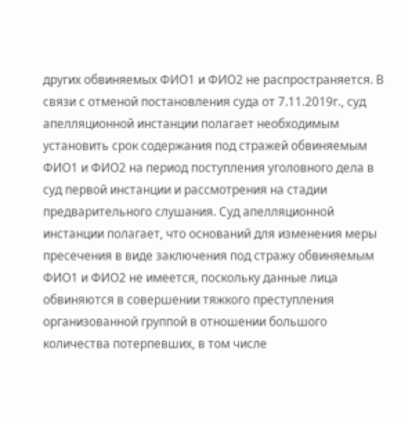других обвиняемых ФИО1 и ФИО2 не распространяется. В связи с отменой постановления суда от 7.11.2019г., суд апелляционной инстанции полагает необходимым установить срок содержания под стражей обвиняемым ФИО1 и ФИО2 на период поступления уголовного дела в суд первой инстанции и рассмотрения на стадии предварительного слушания. Суд апелляционной инстанции полагает, что оснований для изменения меры пресечения в виде заключения под стражу обвиняемым ФИО1 и ФИО2 не имеется, поскольку данные лица обвиняются в совершении тяжкого преступления организованной группой в отношении большого количества потерпевших, в том числе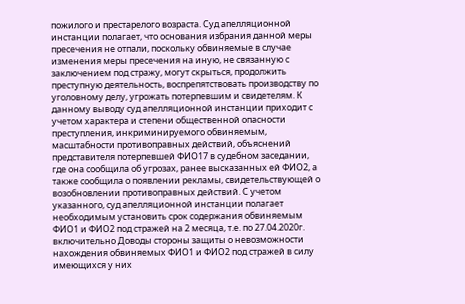пожилого и престарелого возраста. Суд апелляционной инстанции полагает, что основания избрания данной меры пресечения не отпали, поскольку обвиняемые в случае изменения меры пресечения на иную, не связанную с заключением под стражу, могут скрыться, продолжить преступную деятельность, воспрепятствовать производству по уголовному делу, угрожать потерпевшим и свидетелям. К данному выводу суд апелляционной инстанции приходит с учетом характера и степени общественной опасности преступления, инкриминируемого обвиняемым, масштабности противоправных действий, объяснений представителя потерпевшей ФИО17 в судебном заседании, где она сообщила об угрозах, ранее высказанных ей ФИО2, а также сообщила о появлении рекламы, свидетельствующей о возобновлении противоправных действий. С учетом указанного, суд апелляционной инстанции полагает необходимым установить срок содержания обвиняемым ФИО1 и ФИО2 под стражей на 2 месяца, т.е. по 27.04.2020г. включительно Доводы стороны защиты о невозможности нахождения обвиняемых ФИО1 и ФИО2 под стражей в силу имеющихся у них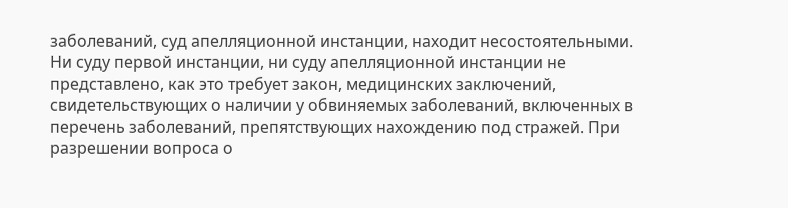заболеваний, суд апелляционной инстанции, находит несостоятельными. Ни суду первой инстанции, ни суду апелляционной инстанции не представлено, как это требует закон, медицинских заключений, свидетельствующих о наличии у обвиняемых заболеваний, включенных в перечень заболеваний, препятствующих нахождению под стражей. При разрешении вопроса о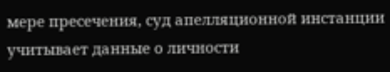мере пресечения, суд апелляционной инстанции учитывает данные о личности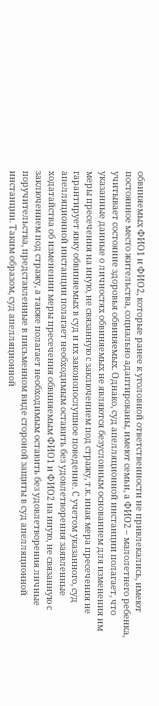обвиняемых ФИО1 и ФИО2, которые ранее к уголовной ответственности не привлекались, имеют постоянное место жительства, социально адаптированы, имеют семьи, а ФИО2 – малолетнего ребенка, учитывает состояние здоровья обвиняемых. Однако, суд апелляционной инстанции полагает, что указанные данные о личностях обвиняемых не являются безусловным основанием для изменения им меры пресечения на иную, не связанную с заключением под стражу, т.к. иная мера пресечения не гарантирует явку обвиняемых в суд и их законопослушное поведение. С учетом указанного, суд апелляционной инстанции полагает необходимым оставить без удовлетворения заявленные ходатайства об изменении меры пресечения обвиняемым ФИО1 и ФИО2 на иную, не связанную с заключением под стражу, а также полагает необходимым оставить без удовлетворения личные поручительства, представленные в письменном виде стороной защиты в суд апелляционной инстанции. Таким образом, суд апелляционной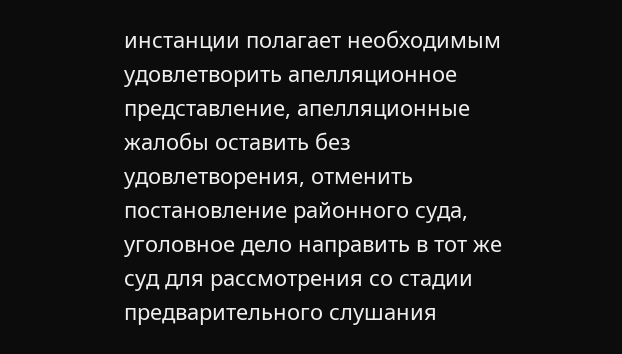инстанции полагает необходимым удовлетворить апелляционное представление, апелляционные жалобы оставить без удовлетворения, отменить постановление районного суда, уголовное дело направить в тот же суд для рассмотрения со стадии предварительного слушания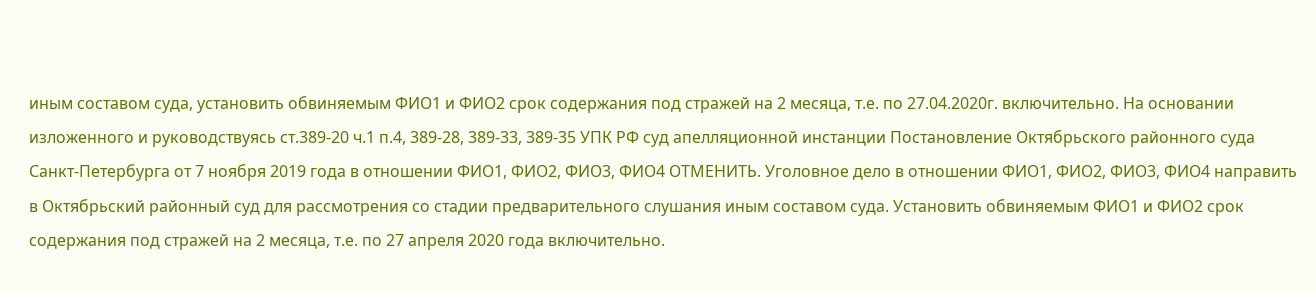иным составом суда, установить обвиняемым ФИО1 и ФИО2 срок содержания под стражей на 2 месяца, т.е. по 27.04.2020г. включительно. На основании изложенного и руководствуясь ст.389-20 ч.1 п.4, 389-28, 389-33, 389-35 УПК РФ суд апелляционной инстанции Постановление Октябрьского районного суда Санкт-Петербурга от 7 ноября 2019 года в отношении ФИО1, ФИО2, ФИО3, ФИО4 ОТМЕНИТЬ. Уголовное дело в отношении ФИО1, ФИО2, ФИО3, ФИО4 направить в Октябрьский районный суд для рассмотрения со стадии предварительного слушания иным составом суда. Установить обвиняемым ФИО1 и ФИО2 срок содержания под стражей на 2 месяца, т.е. по 27 апреля 2020 года включительно.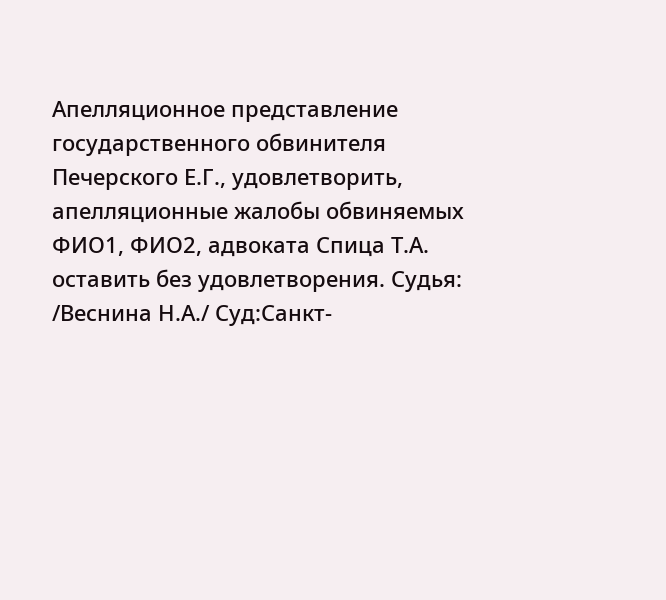Апелляционное представление государственного обвинителя Печерского Е.Г., удовлетворить, апелляционные жалобы обвиняемых ФИО1, ФИО2, адвоката Спица Т.А. оставить без удовлетворения. Судья: /Веснина Н.А./ Суд:Санкт-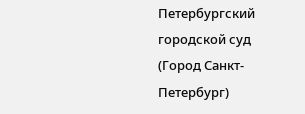Петербургский городской суд (Город Санкт-Петербург)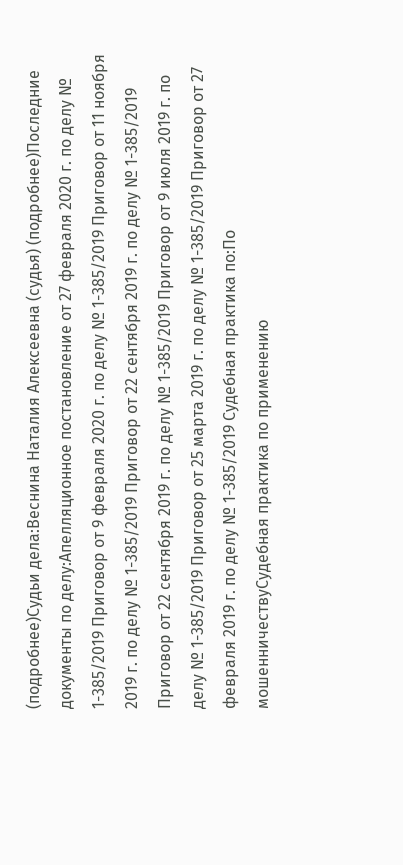(подробнее)Судьи дела:Веснина Наталия Алексеевна (судья) (подробнее)Последние документы по делу:Апелляционное постановление от 27 февраля 2020 г. по делу № 1-385/2019 Приговор от 9 февраля 2020 г. по делу № 1-385/2019 Приговор от 11 ноября 2019 г. по делу № 1-385/2019 Приговор от 22 сентября 2019 г. по делу № 1-385/2019 Приговор от 22 сентября 2019 г. по делу № 1-385/2019 Приговор от 9 июля 2019 г. по делу № 1-385/2019 Приговор от 25 марта 2019 г. по делу № 1-385/2019 Приговор от 27 февраля 2019 г. по делу № 1-385/2019 Судебная практика по:По мошенничествуСудебная практика по применению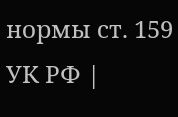нормы ст. 159 УК РФ |